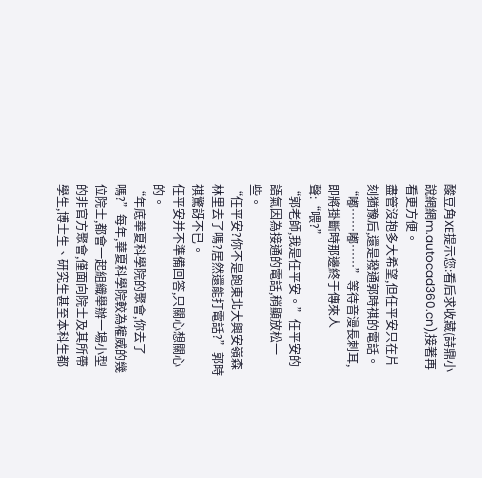酸豆角XE提示您:看后求收藏(詩鼎小說網網m.autocad360.cn),接著再看更方便。
盡管沒抱多大希望,但任平安只在片刻猶豫后,還是撥通郭時祺的電話。
“嘟……嘟……”等待音漫長刺耳,即將掛斷時那邊終于傳來人聲:“喂?”
“郭老師,我是任平安。”任平安的語氣因為接通的電話,稍顯放松一些。
“任平安?你不是跑東北大興安嶺森林里去了嗎?居然還能打電話?”郭時祺驚訝不已。
任平安并不準備回答,只關心想關心的。
“年底華夏科學院的聚會,你去了嗎?”每年,華夏科學院較為權威的幾位院士,都會一起組織舉辦一場小型的非官方聚會,僅面向院士及其所帶學生,博士生、研究生甚至本科生都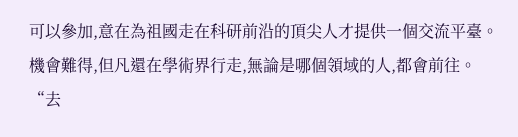可以參加,意在為祖國走在科研前沿的頂尖人才提供一個交流平臺。
機會難得,但凡還在學術界行走,無論是哪個領域的人,都會前往。
“去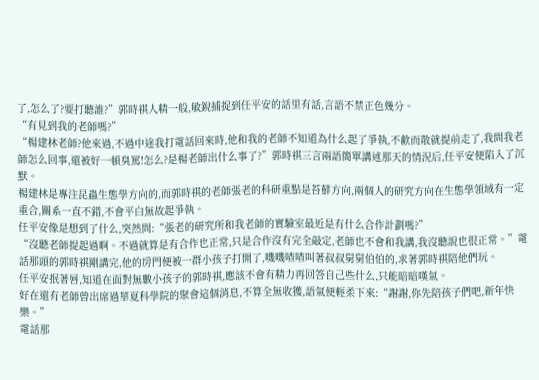了,怎么了?要打聽誰?”郭時祺人精一般,敏銳捕捉到任平安的話里有話,言語不禁正色幾分。
“有見到我的老師嗎?”
“楊建林老師?他來過,不過中途我打電話回來時,他和我的老師不知道為什么起了爭執,不歡而散就提前走了,我問我老師怎么回事,還被好一頓臭罵!怎么?是楊老師出什么事了?”郭時祺三言兩語簡單講述那天的情況后,任平安便陷入了沉默。
楊建林是專注昆蟲生態學方向的,而郭時祺的老師張老的科研重點是苔蘚方向,兩個人的研究方向在生態學領域有一定重合,關系一直不錯,不會平白無故起爭執。
任平安像是想到了什么,突然問:“張老的研究所和我老師的實驗室最近是有什么合作計劃嗎?”
“沒聽老師提起過啊。不過就算是有合作也正常,只是合作沒有完全敲定,老師也不會和我講,我沒聽說也很正常。”電話那頭的郭時祺剛講完,他的房門便被一群小孩子打開了,嘰嘰喳喳叫著叔叔舅舅伯伯的,求著郭時祺陪他們玩。
任平安抿著唇,知道在面對無數小孩子的郭時祺,應該不會有精力再回答自己些什么,只能暗暗嘆氣。
好在還有老師曾出席過華夏科學院的聚會這個消息,不算全無收獲,語氣便輕柔下來:“謝謝,你先陪孩子們吧,新年快樂。”
電話那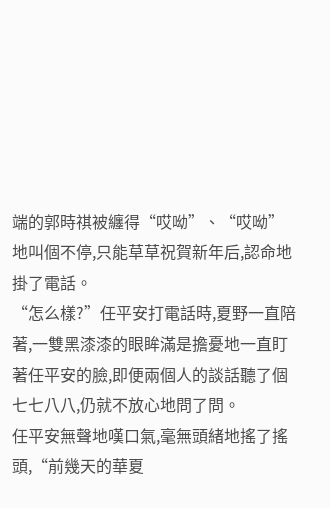端的郭時祺被纏得“哎呦”、“哎呦”地叫個不停,只能草草祝賀新年后,認命地掛了電話。
“怎么樣?”任平安打電話時,夏野一直陪著,一雙黑漆漆的眼眸滿是擔憂地一直盯著任平安的臉,即便兩個人的談話聽了個七七八八,仍就不放心地問了問。
任平安無聲地嘆口氣,毫無頭緒地搖了搖頭,“前幾天的華夏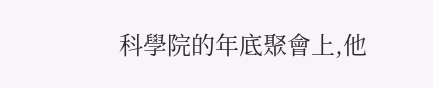科學院的年底聚會上,他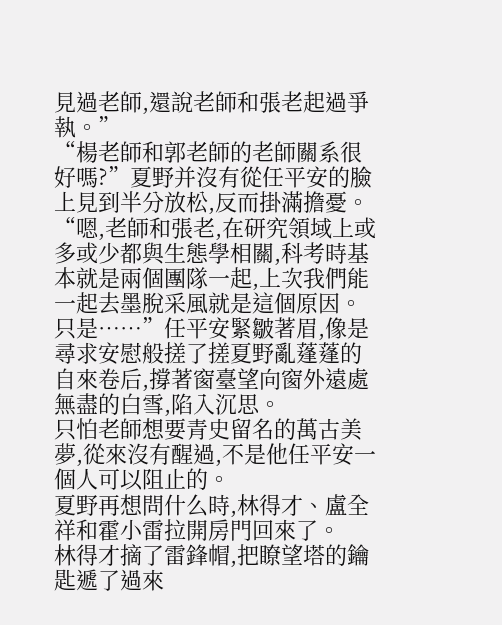見過老師,還說老師和張老起過爭執。”
“楊老師和郭老師的老師關系很好嗎?”夏野并沒有從任平安的臉上見到半分放松,反而掛滿擔憂。
“嗯,老師和張老,在研究領域上或多或少都與生態學相關,科考時基本就是兩個團隊一起,上次我們能一起去墨脫采風就是這個原因。只是……”任平安緊皺著眉,像是尋求安慰般搓了搓夏野亂蓬蓬的自來卷后,撐著窗臺望向窗外遠處無盡的白雪,陷入沉思。
只怕老師想要青史留名的萬古美夢,從來沒有醒過,不是他任平安一個人可以阻止的。
夏野再想問什么時,林得才、盧全祥和霍小雷拉開房門回來了。
林得才摘了雷鋒帽,把瞭望塔的鑰匙遞了過來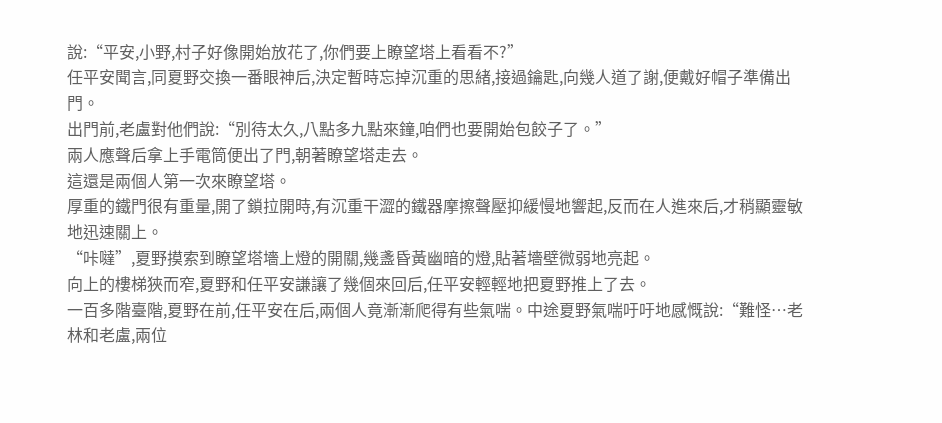說:“平安,小野,村子好像開始放花了,你們要上瞭望塔上看看不?”
任平安聞言,同夏野交換一番眼神后,決定暫時忘掉沉重的思緒,接過鑰匙,向幾人道了謝,便戴好帽子準備出門。
出門前,老盧對他們說:“別待太久,八點多九點來鐘,咱們也要開始包餃子了。”
兩人應聲后拿上手電筒便出了門,朝著瞭望塔走去。
這還是兩個人第一次來瞭望塔。
厚重的鐵門很有重量,開了鎖拉開時,有沉重干澀的鐵器摩擦聲壓抑緩慢地響起,反而在人進來后,才稍顯靈敏地迅速關上。
“咔噠”,夏野摸索到瞭望塔墻上燈的開關,幾盞昏黃幽暗的燈,貼著墻壁微弱地亮起。
向上的樓梯狹而窄,夏野和任平安謙讓了幾個來回后,任平安輕輕地把夏野推上了去。
一百多階臺階,夏野在前,任平安在后,兩個人竟漸漸爬得有些氣喘。中途夏野氣喘吁吁地感慨說:“難怪…老林和老盧,兩位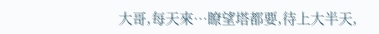大哥,每天來…瞭望塔都要,待上大半天,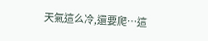天氣這么冷,還要爬…這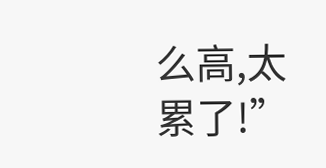么高,太累了!”